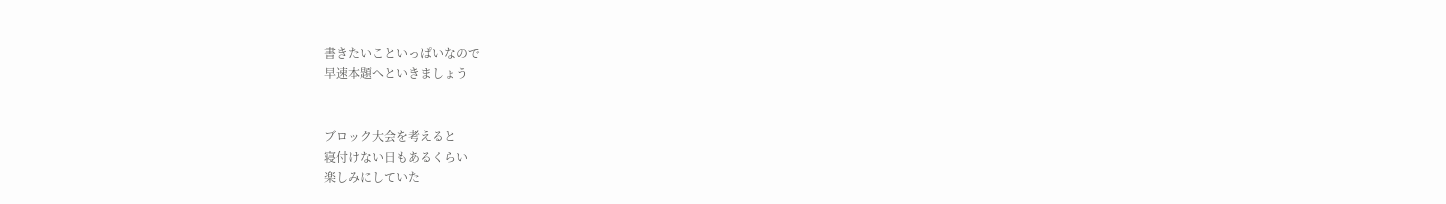書きたいこといっぱいなので
早速本題へといきましょう


ブロック大会を考えると
寝付けない日もあるくらい
楽しみにしていた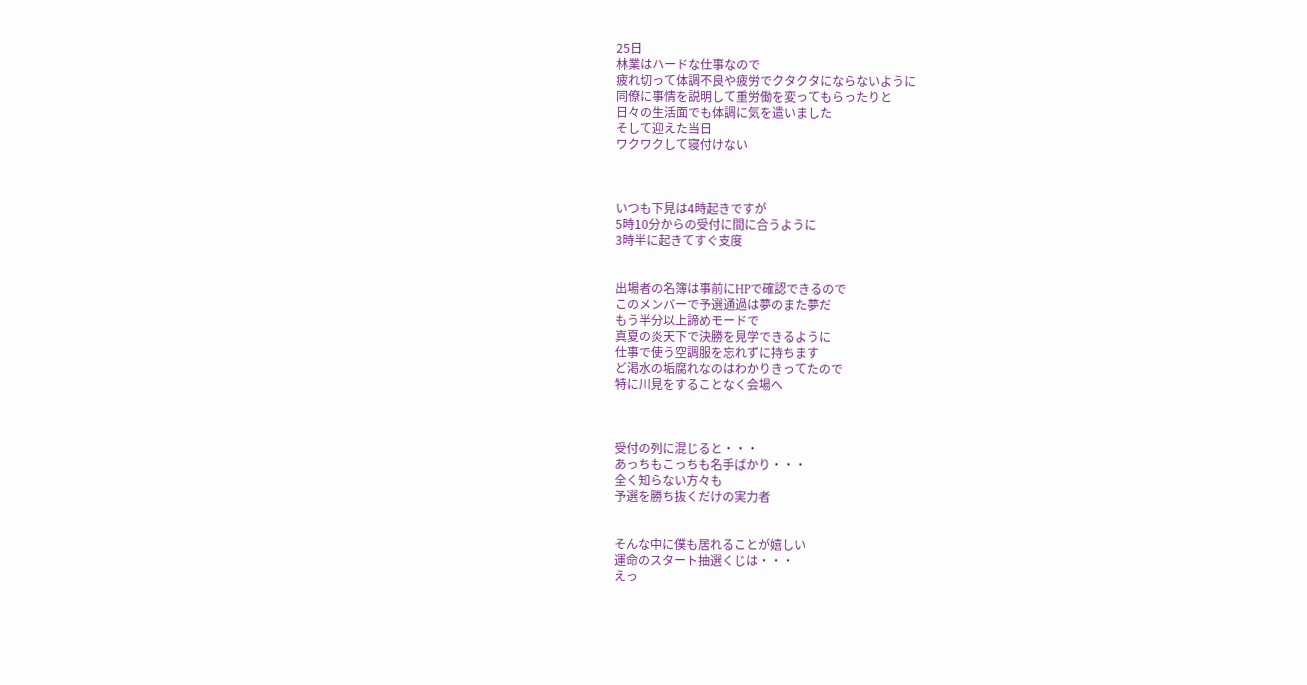25日
林業はハードな仕事なので
疲れ切って体調不良や疲労でクタクタにならないように
同僚に事情を説明して重労働を変ってもらったりと
日々の生活面でも体調に気を遣いました
そして迎えた当日
ワクワクして寝付けない



いつも下見は4時起きですが
5時10分からの受付に間に合うように
3時半に起きてすぐ支度


出場者の名簿は事前にHPで確認できるので
このメンバーで予選通過は夢のまた夢だ
もう半分以上諦めモードで
真夏の炎天下で決勝を見学できるように
仕事で使う空調服を忘れずに持ちます
ど渇水の垢腐れなのはわかりきってたので
特に川見をすることなく会場へ



受付の列に混じると・・・
あっちもこっちも名手ばかり・・・
全く知らない方々も
予選を勝ち抜くだけの実力者


そんな中に僕も居れることが嬉しい
運命のスタート抽選くじは・・・
えっ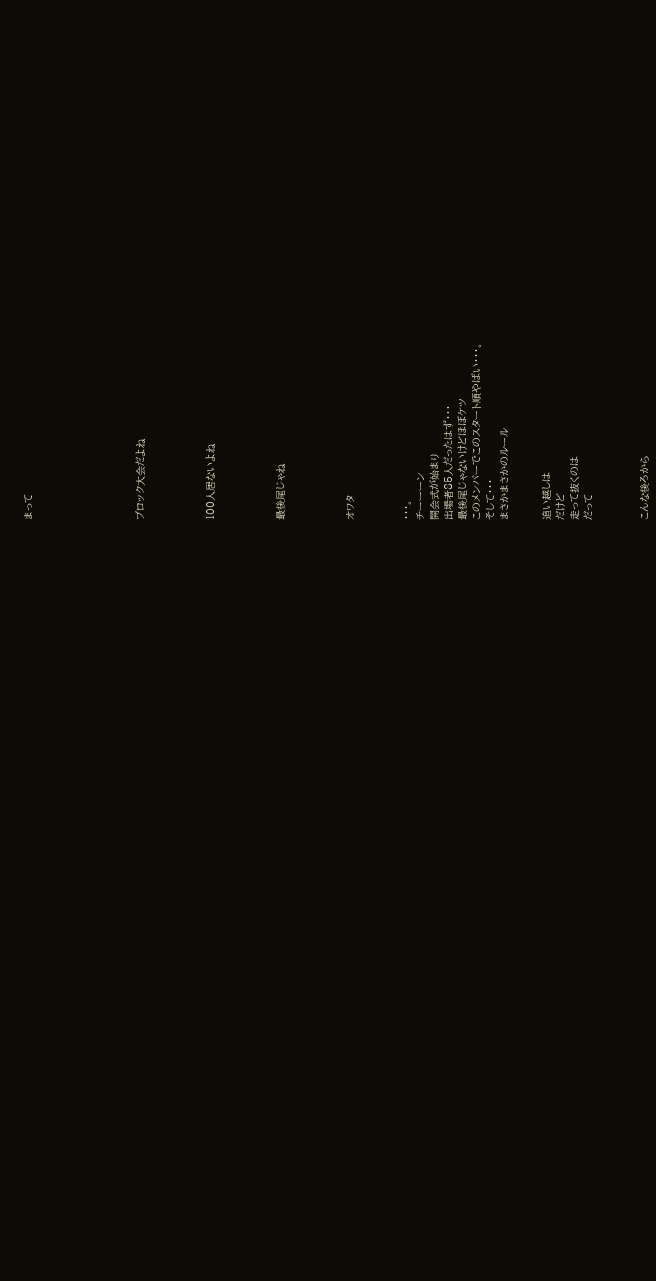まって







ブロック大会だよね




100人居ないよね




最後尾じゃね




オワタ



・・・。
チーーーン
開会式が始まり
出場者85人だったはず・・・
最後尾じゃないけどほぼケツ
このメンバーでこのスタート順やばい・・・。
そして・・・
まさかまさかのルール


追い越しは
だけど
走って抜くのは
だって



こんな後ろから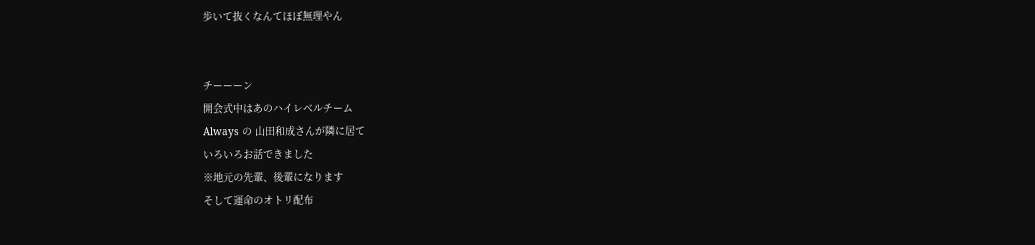歩いて抜くなんてほぼ無理やん


チーーーン
開会式中はあのハイレベルチーム
Always の 山田和成さんが隣に居て
いろいろお話できました
※地元の先輩、後輩になります
そして運命のオトリ配布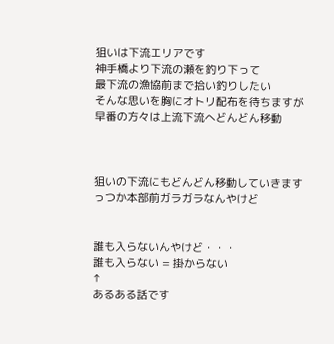狙いは下流エリアです
神手橋より下流の瀬を釣り下って
最下流の漁協前まで拾い釣りしたい
そんな思いを胸にオトリ配布を待ちますが
早番の方々は上流下流へどんどん移動



狙いの下流にもどんどん移動していきます
っつか本部前ガラガラなんやけど


誰も入らないんやけど・・・
誰も入らない = 掛からない
↑
あるある話です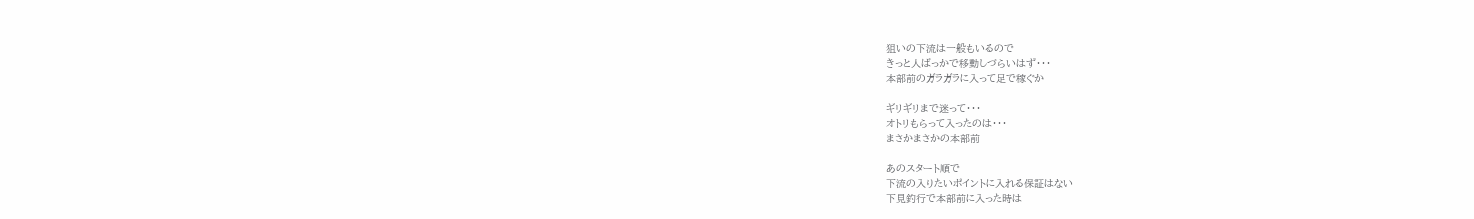狙いの下流は一般もいるので
きっと人ばっかで移動しづらいはず・・・
本部前のガラガラに入って足で稼ぐか

ギリギリまで迷って・・・
オトリもらって入ったのは・・・
まさかまさかの本部前

あのスタート順で
下流の入りたいポイントに入れる保証はない
下見釣行で本部前に入った時は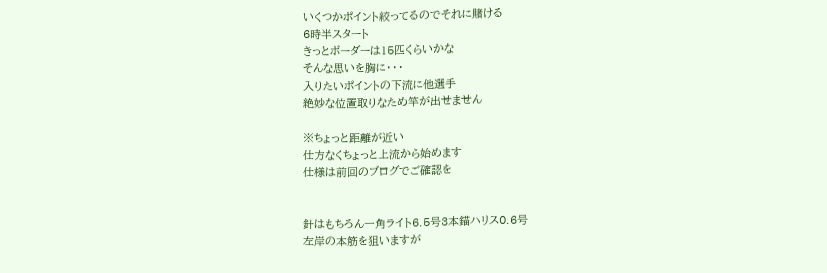いくつかポイント絞ってるのでそれに賭ける
6時半スタート
きっとボーダーは15匹くらいかな
そんな思いを胸に・・・
入りたいポイントの下流に他選手
絶妙な位置取りなため竿が出せません

※ちょっと距離が近い
仕方なくちょっと上流から始めます
仕様は前回のブログでご確認を


針はもちろん一角ライト6.5号3本錨ハリス0.6号
左岸の本筋を狙いますが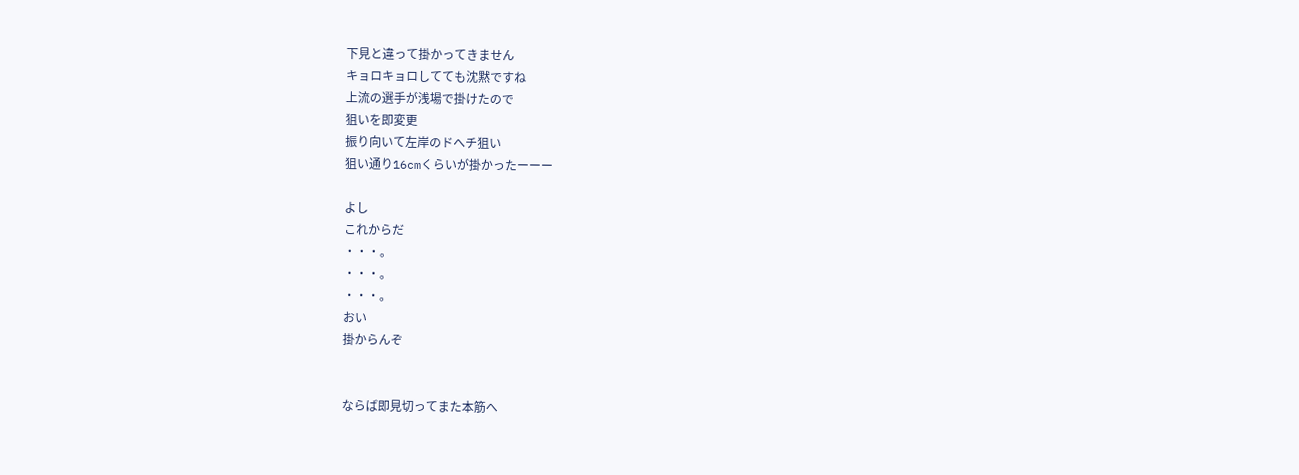下見と違って掛かってきません
キョロキョロしてても沈黙ですね
上流の選手が浅場で掛けたので
狙いを即変更
振り向いて左岸のドへチ狙い
狙い通り16cmくらいが掛かったーーー

よし
これからだ
・・・。
・・・。
・・・。
おい
掛からんぞ


ならば即見切ってまた本筋へ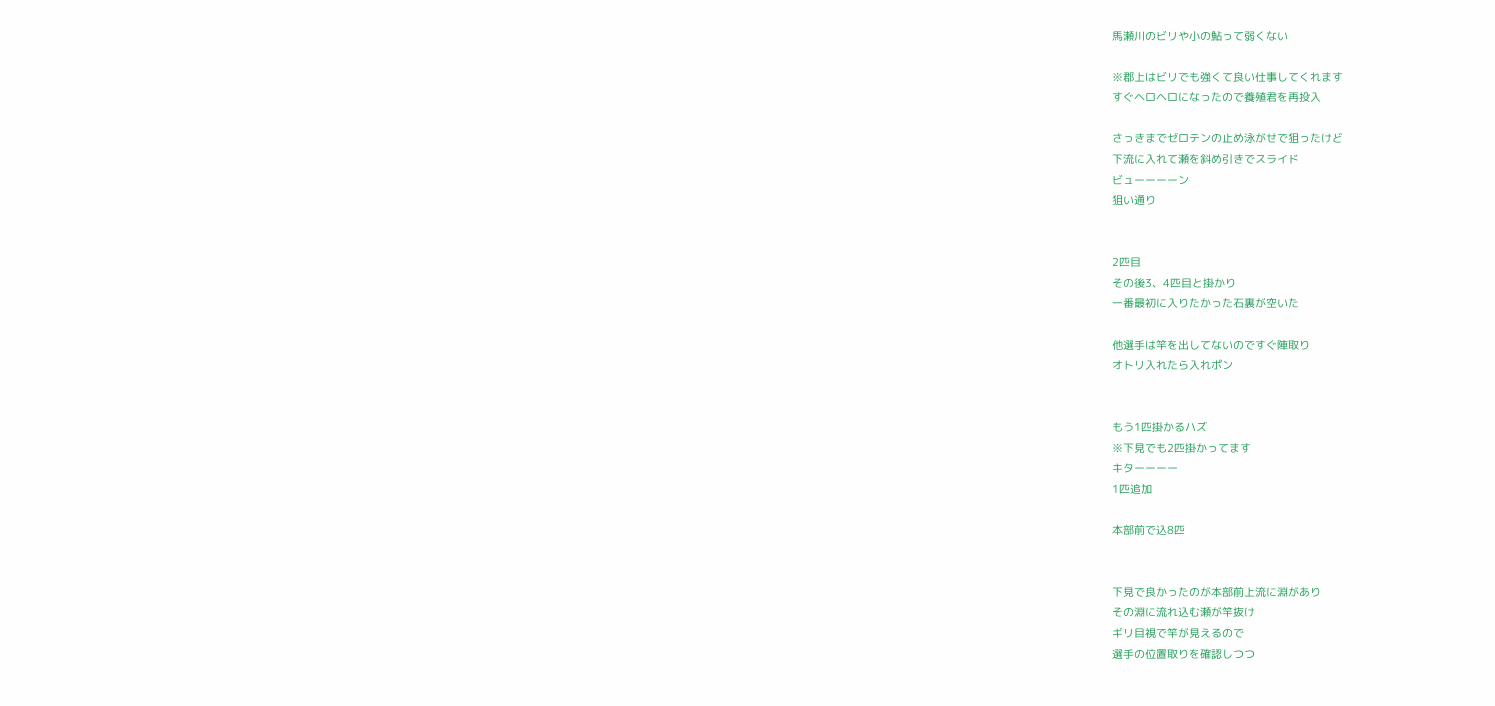馬瀬川のビリや小の鮎って弱くない

※郡上はビリでも強くて良い仕事してくれます
すぐヘロヘロになったので養殖君を再投入

さっきまでゼロテンの止め泳がせで狙ったけど
下流に入れて瀬を斜め引きでスライド
ビューーーーン
狙い通り


2匹目
その後3、4匹目と掛かり
一番最初に入りたかった石裏が空いた

他選手は竿を出してないのですぐ陣取り
オトリ入れたら入れポン


もう1匹掛かるハズ
※下見でも2匹掛かってます
キターーーー
1匹追加

本部前で込8匹


下見で良かったのが本部前上流に淵があり
その淵に流れ込む瀬が竿抜け
ギリ目視で竿が見えるので
選手の位置取りを確認しつつ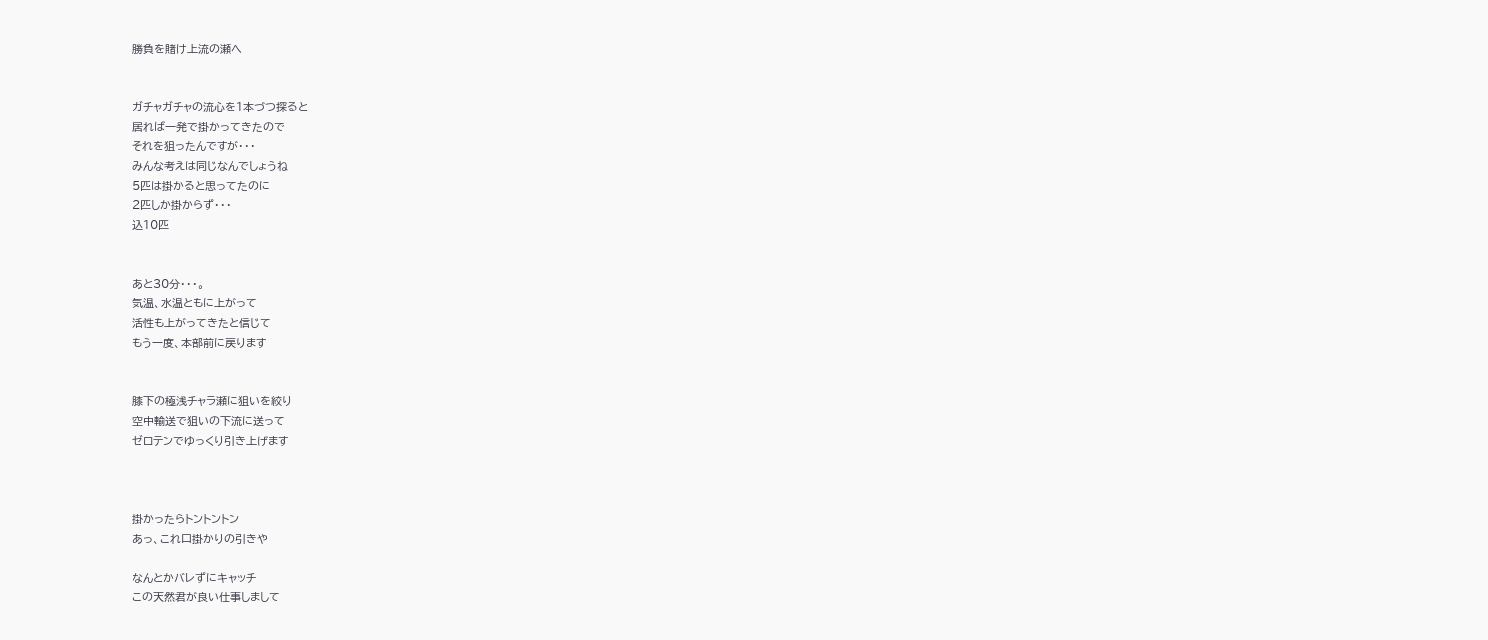勝負を賭け上流の瀬へ


ガチャガチャの流心を1本づつ探ると
居れば一発で掛かってきたので
それを狙ったんですが・・・
みんな考えは同じなんでしょうね
5匹は掛かると思ってたのに
2匹しか掛からず・・・
込10匹


あと30分・・・。
気温、水温ともに上がって
活性も上がってきたと信じて
もう一度、本部前に戻ります


膝下の極浅チャラ瀬に狙いを絞り
空中輸送で狙いの下流に送って
ゼロテンでゆっくり引き上げます



掛かったらトントントン
あっ、これ口掛かりの引きや

なんとかバレずにキャッチ
この天然君が良い仕事しまして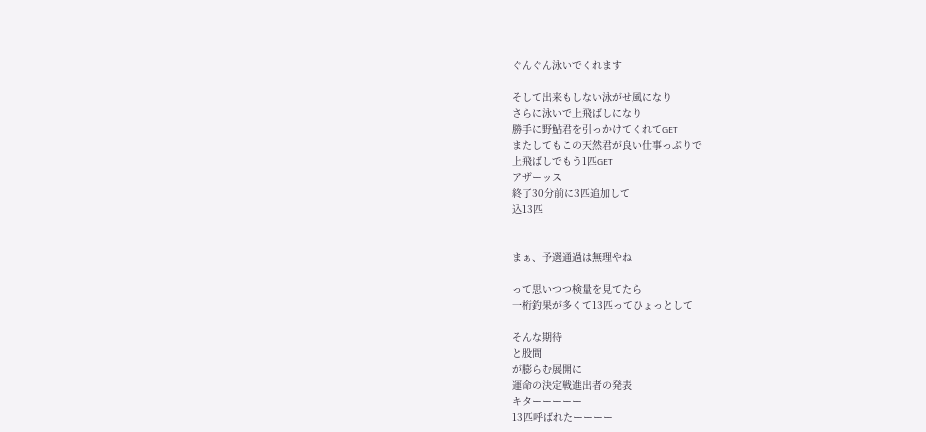ぐんぐん泳いでくれます

そして出来もしない泳がせ風になり
さらに泳いで上飛ばしになり
勝手に野鮎君を引っかけてくれてGET
またしてもこの天然君が良い仕事っぷりで
上飛ばしでもう1匹GET
アザーッス
終了30分前に3匹追加して
込13匹


まぁ、予選通過は無理やね

って思いつつ検量を見てたら
一桁釣果が多くて13匹ってひょっとして

そんな期待
と股間
が膨らむ展開に
運命の決定戦進出者の発表
キターーーーー
13匹呼ばれたーーーー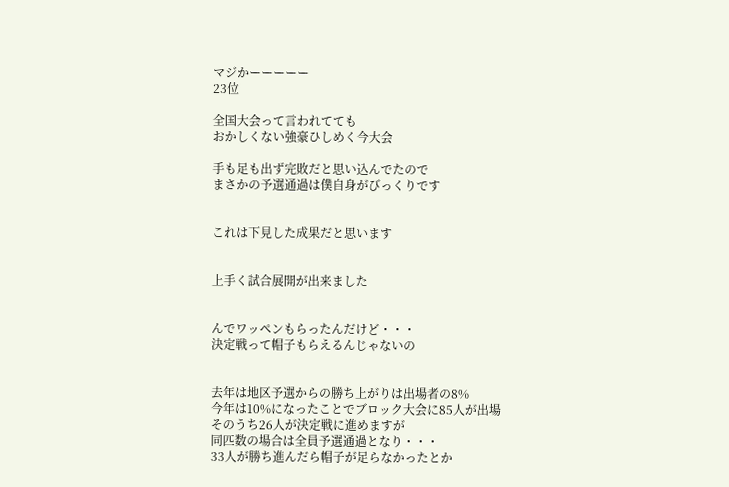マジかーーーーー
23位

全国大会って言われてても
おかしくない強豪ひしめく今大会

手も足も出ず完敗だと思い込んでたので
まさかの予選通過は僕自身がびっくりです


これは下見した成果だと思います


上手く試合展開が出来ました


んでワッペンもらったんだけど・・・
決定戦って帽子もらえるんじゃないの


去年は地区予選からの勝ち上がりは出場者の8%
今年は10%になったことでブロック大会に85人が出場
そのうち26人が決定戦に進めますが
同匹数の場合は全員予選通過となり・・・
33人が勝ち進んだら帽子が足らなかったとか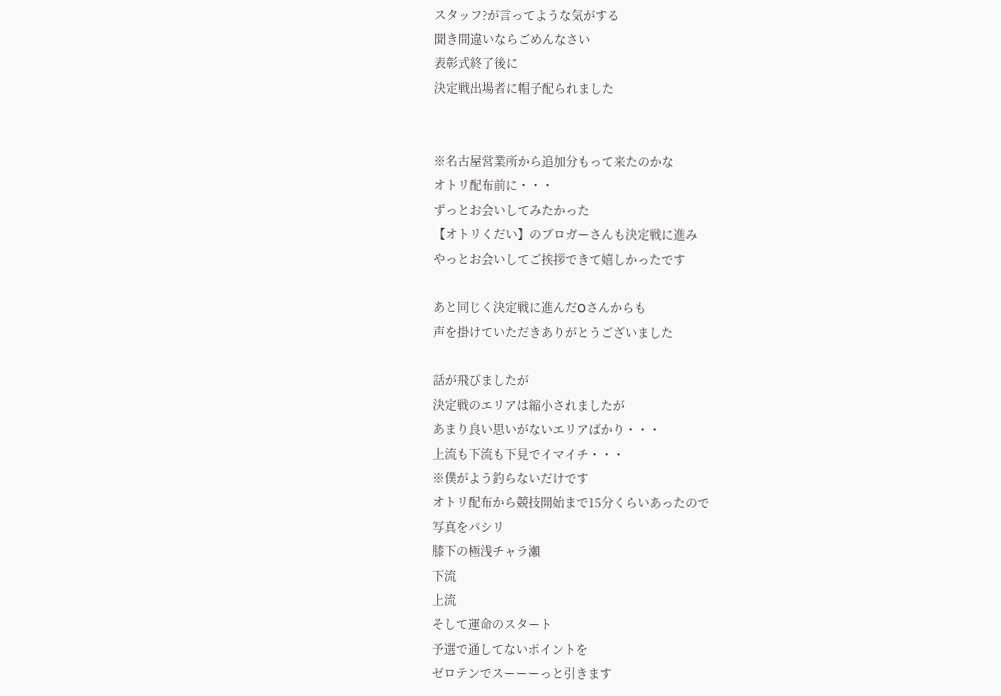スタッフ?が言ってような気がする
聞き間違いならごめんなさい
表彰式終了後に
決定戦出場者に帽子配られました


※名古屋営業所から追加分もって来たのかな
オトリ配布前に・・・
ずっとお会いしてみたかった
【オトリくだい】のブロガーさんも決定戦に進み
やっとお会いしてご挨拶できて嬉しかったです

あと同じく決定戦に進んだOさんからも
声を掛けていただきありがとうございました

話が飛びましたが
決定戦のエリアは縮小されましたが
あまり良い思いがないエリアばかり・・・
上流も下流も下見でイマイチ・・・
※僕がよう釣らないだけです
オトリ配布から競技開始まで15分くらいあったので
写真をパシリ
膝下の極浅チャラ瀬
下流
上流
そして運命のスタート
予選で通してないポイントを
ゼロテンでスーーーっと引きます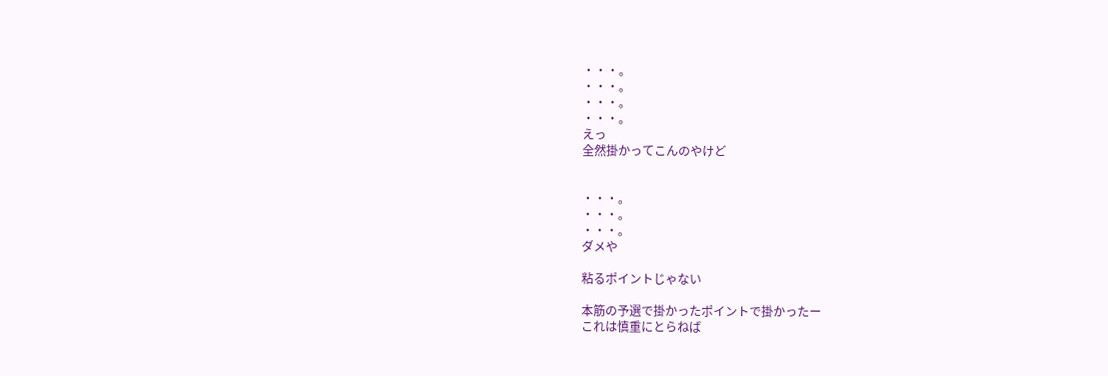・・・。
・・・。
・・・。
・・・。
えっ
全然掛かってこんのやけど


・・・。
・・・。
・・・。
ダメや

粘るポイントじゃない

本筋の予選で掛かったポイントで掛かったー
これは慎重にとらねば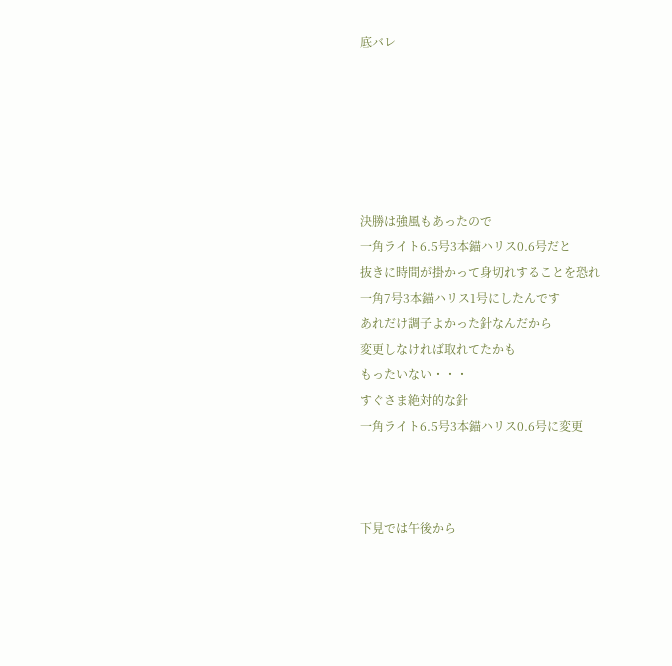底バレ






決勝は強風もあったので
一角ライト6.5号3本錨ハリス0.6号だと
抜きに時間が掛かって身切れすることを恐れ
一角7号3本錨ハリス1号にしたんです
あれだけ調子よかった針なんだから
変更しなければ取れてたかも
もったいない・・・
すぐさま絶対的な針
一角ライト6.5号3本錨ハリス0.6号に変更



下見では午後から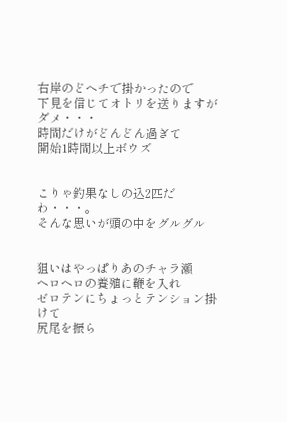右岸のどヘチで掛かったので
下見を信じてオトリを送りますがダメ・・・
時間だけがどんどん過ぎて
開始1時間以上ボウズ


こりゃ釣果なしの込2匹だわ・・・。
そんな思いが頭の中をグルグル


狙いはやっぱりあのチャラ瀬
ヘロヘロの養殖に鞭を入れ
ゼロテンにちょっとテンション掛けて
尻尾を振ら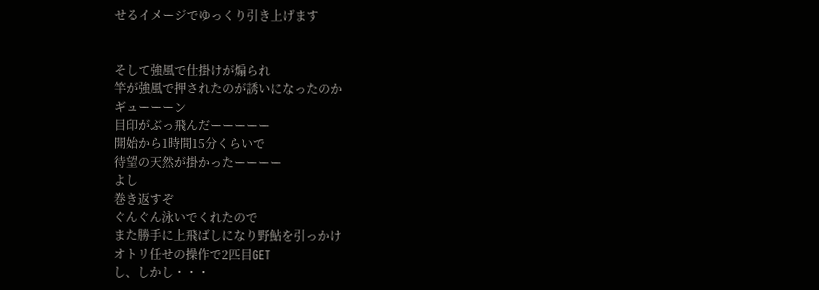せるイメージでゆっくり引き上げます


そして強風で仕掛けが煽られ
竿が強風で押されたのが誘いになったのか
ギューーーン
目印がぶっ飛んだーーーーー
開始から1時間15分くらいで
待望の天然が掛かったーーーー
よし
巻き返すぞ
ぐんぐん泳いでくれたので
また勝手に上飛ばしになり野鮎を引っかけ
オトリ任せの操作で2匹目GET
し、しかし・・・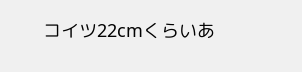コイツ22cmくらいあ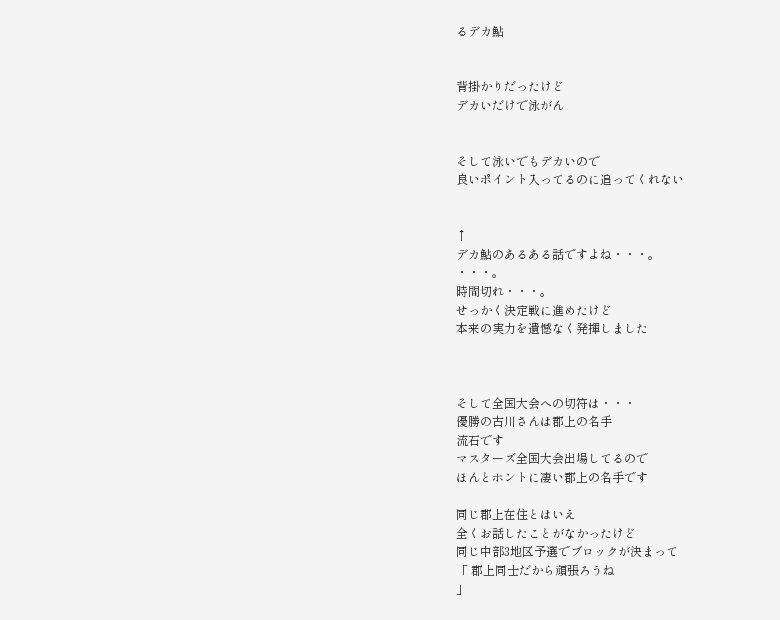るデカ鮎


背掛かりだったけど
デカいだけで泳がん


そして泳いでもデカいので
良いポイント入ってるのに追ってくれない


↑
デカ鮎のあるある話ですよね・・・。
・・・。
時間切れ・・・。
せっかく決定戦に進めたけど
本来の実力を遺憾なく発揮しました



そして全国大会への切符は・・・
優勝の古川さんは郡上の名手
流石です
マスターズ全国大会出場してるので
ほんとホントに凄い郡上の名手です

同じ郡上在住とはいえ
全くお話したことがなかったけど
同じ中部3地区予選でブロックが決まって
「 郡上同士だから頑張ろうね
」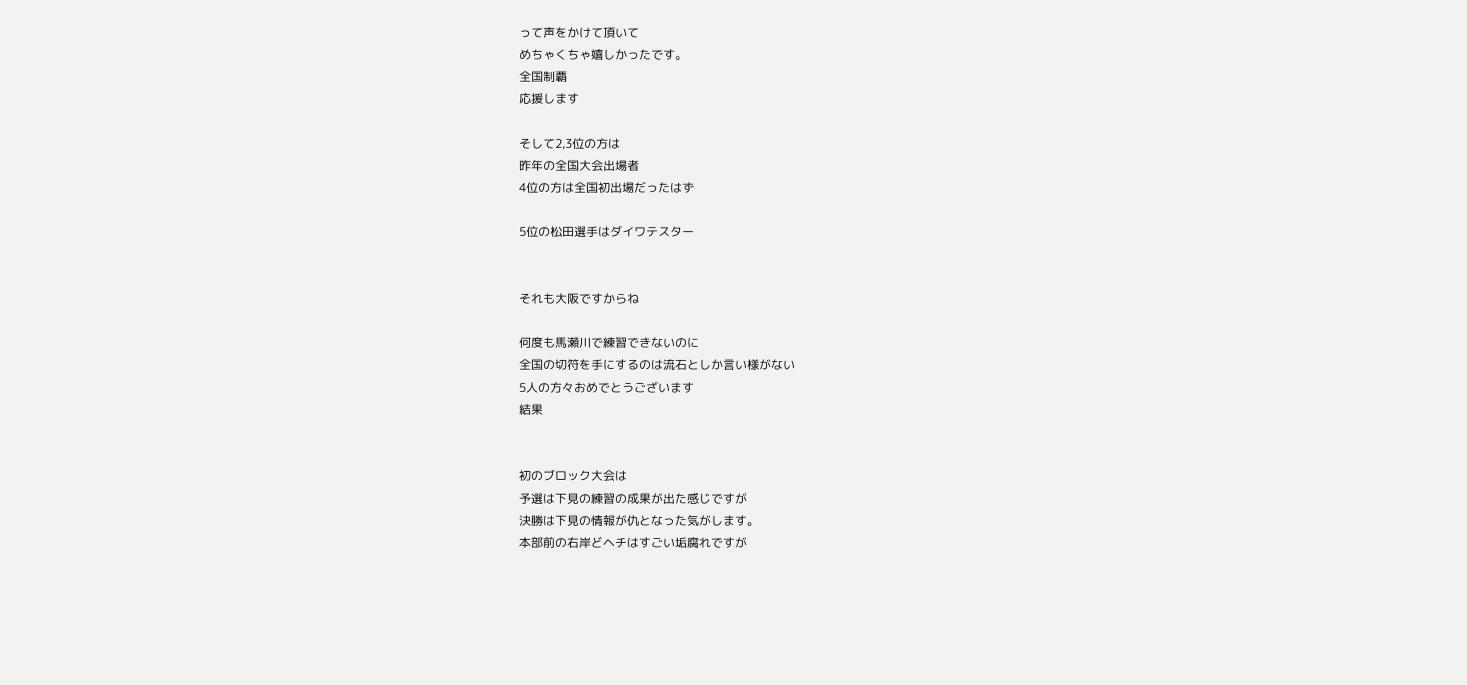って声をかけて頂いて
めちゃくちゃ嬉しかったです。
全国制覇
応援します

そして2,3位の方は
昨年の全国大会出場者
4位の方は全国初出場だったはず

5位の松田選手はダイワテスター


それも大阪ですからね

何度も馬瀬川で練習できないのに
全国の切符を手にするのは流石としか言い様がない
5人の方々おめでとうございます
結果


初のブロック大会は
予選は下見の練習の成果が出た感じですが
決勝は下見の情報が仇となった気がします。
本部前の右岸どヘチはすごい垢腐れですが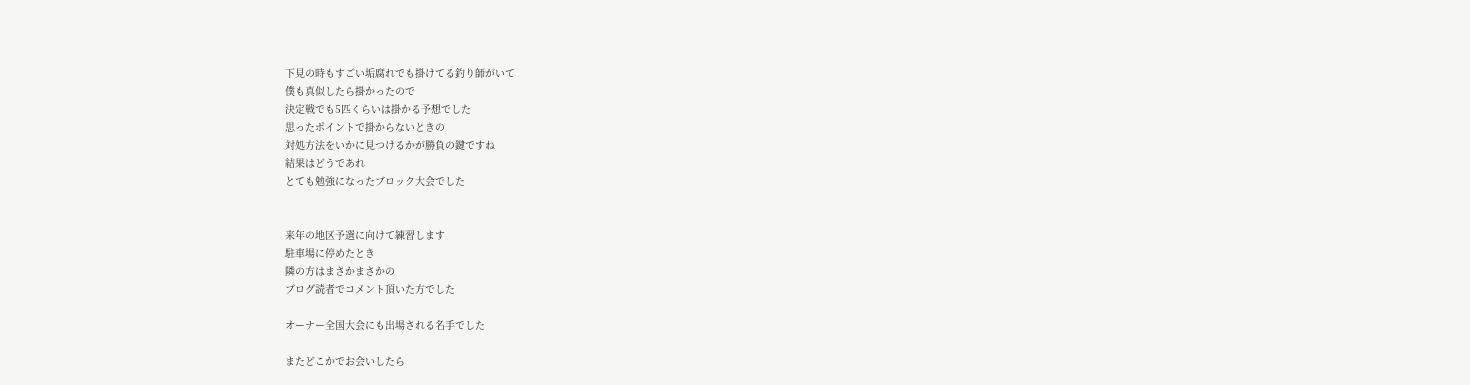下見の時もすごい垢腐れでも掛けてる釣り師がいて
僕も真似したら掛かったので
決定戦でも5匹くらいは掛かる予想でした
思ったポイントで掛からないときの
対処方法をいかに見つけるかが勝負の鍵ですね
結果はどうであれ
とても勉強になったブロック大会でした


来年の地区予選に向けて練習します
駐車場に停めたとき
隣の方はまさかまさかの
ブログ読者でコメント頂いた方でした

オーナー全国大会にも出場される名手でした

またどこかでお会いしたら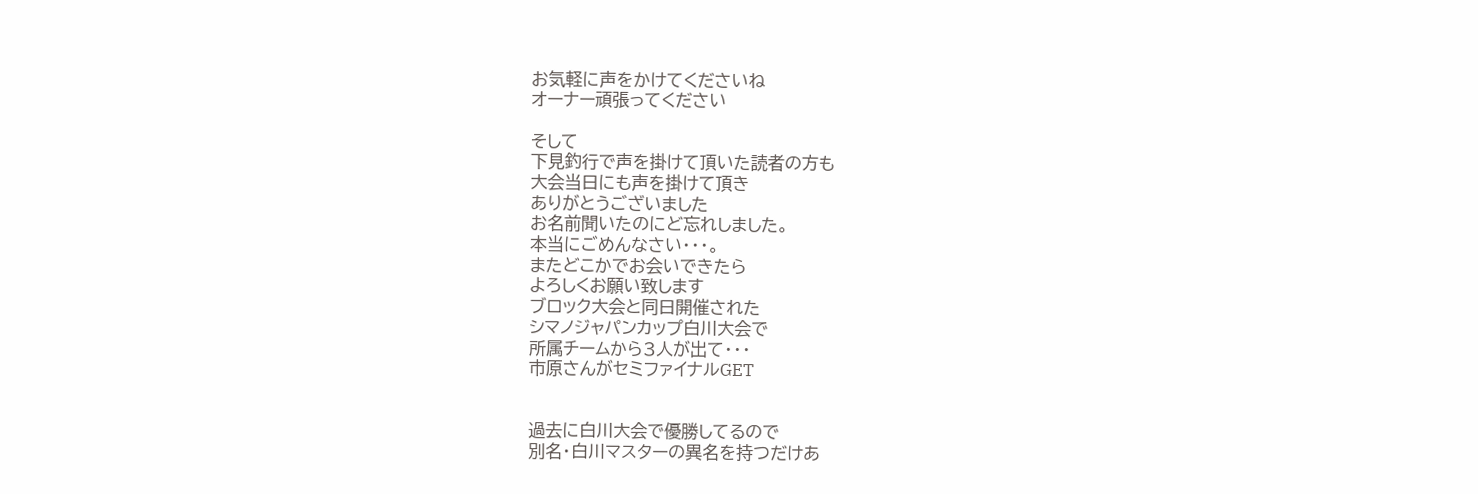お気軽に声をかけてくださいね
オーナー頑張ってください

そして
下見釣行で声を掛けて頂いた読者の方も
大会当日にも声を掛けて頂き
ありがとうございました
お名前聞いたのにど忘れしました。
本当にごめんなさい・・・。
またどこかでお会いできたら
よろしくお願い致します
ブロック大会と同日開催された
シマノジャパンカップ白川大会で
所属チームから3人が出て・・・
市原さんがセミファイナルGET


過去に白川大会で優勝してるので
別名・白川マスターの異名を持つだけあ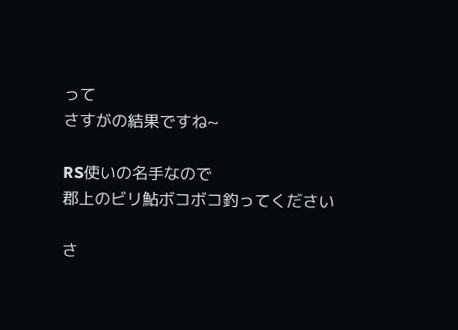って
さすがの結果ですね~

RS使いの名手なので
郡上のビリ鮎ボコボコ釣ってください

さ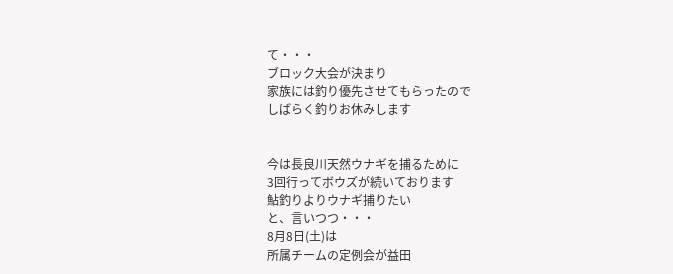て・・・
ブロック大会が決まり
家族には釣り優先させてもらったので
しばらく釣りお休みします


今は長良川天然ウナギを捕るために
3回行ってボウズが続いております
鮎釣りよりウナギ捕りたい
と、言いつつ・・・
8月8日(土)は
所属チームの定例会が益田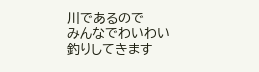川であるので
みんなでわいわい釣りしてきます